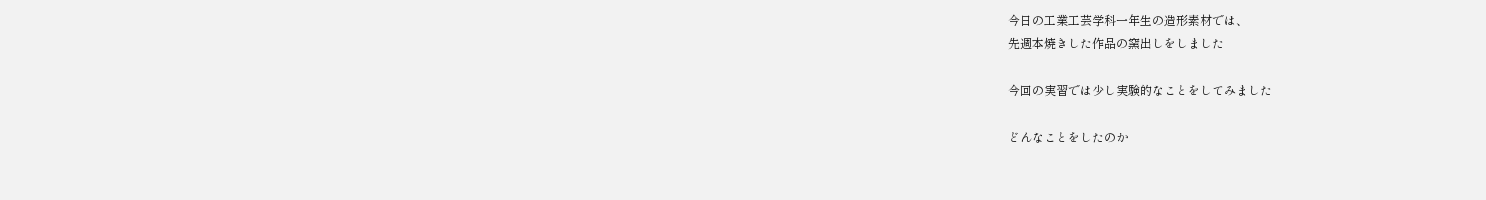今日の工業工芸学科一年生の造形素材では、
先週本焼きした作品の窯出しをしました

今回の実習では少し実験的なことをしてみました

どんなことをしたのか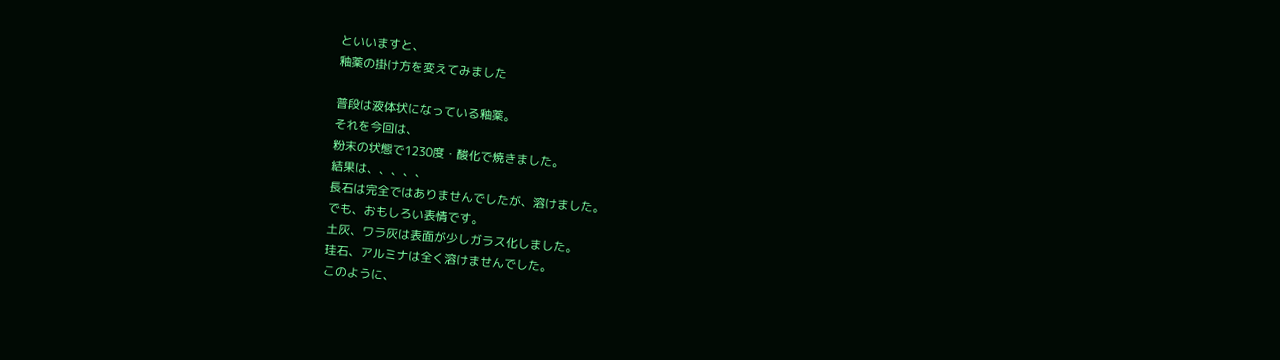といいますと、
釉薬の掛け方を変えてみました

普段は液体状になっている釉薬。
それを今回は、
粉末の状態で1230度・酸化で焼きました。
結果は、、、、、
長石は完全ではありませんでしたが、溶けました。
でも、おもしろい表情です。
土灰、ワラ灰は表面が少しガラス化しました。
珪石、アルミナは全く溶けませんでした。
このように、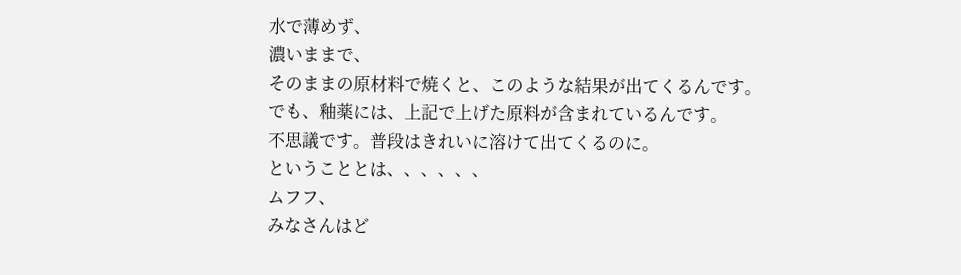水で薄めず、
濃いままで、
そのままの原材料で焼くと、このような結果が出てくるんです。
でも、釉薬には、上記で上げた原料が含まれているんです。
不思議です。普段はきれいに溶けて出てくるのに。
ということとは、、、、、、
ムフフ、
みなさんはど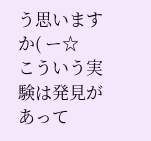う思いますか( ー☆
こういう実験は発見があって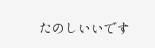たのしいいです